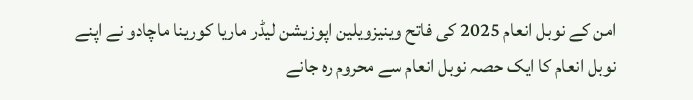امن کے نوبل انعام 2025 کی فاتح وینیزویلین اپوزیشن لیڈر ماریا کورینا ماچادو نے اپنے نوبل انعام کا ایک حصہ نوبل انعام سے محروم رہ جانے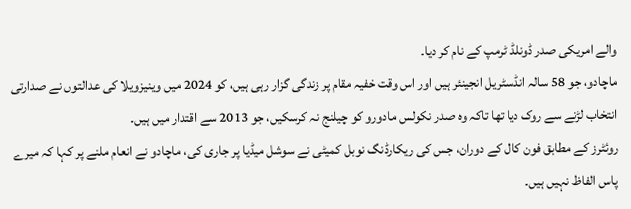والے امریکی صدر ڈونلڈ ٹرمپ کے نام کر دیا۔
ماچادو، جو 58 سالہ انڈسٹریل انجینئر ہیں اور اس وقت خفیہ مقام پر زندگی گزار رہی ہیں، کو 2024 میں وینیزویلا کی عدالتوں نے صدارتی انتخاب لڑنے سے روک دیا تھا تاکہ وہ صدر نکولس مادورو کو چیلنج نہ کرسکیں، جو 2013 سے اقتدار میں ہیں۔
روئٹرز کے مطابق فون کال کے دوران، جس کی ریکارڈنگ نوبل کمیٹی نے سوشل میڈیا پر جاری کی، ماچادو نے انعام ملنے پر کہا کہ میرے پاس الفاظ نہیں ہیں۔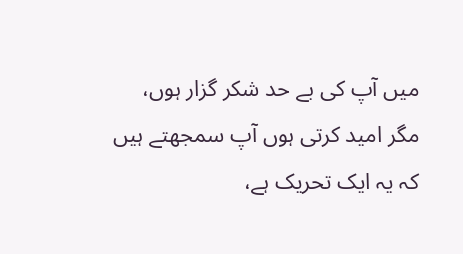میں آپ کی بے حد شکر گزار ہوں، مگر امید کرتی ہوں آپ سمجھتے ہیں کہ یہ ایک تحریک ہے،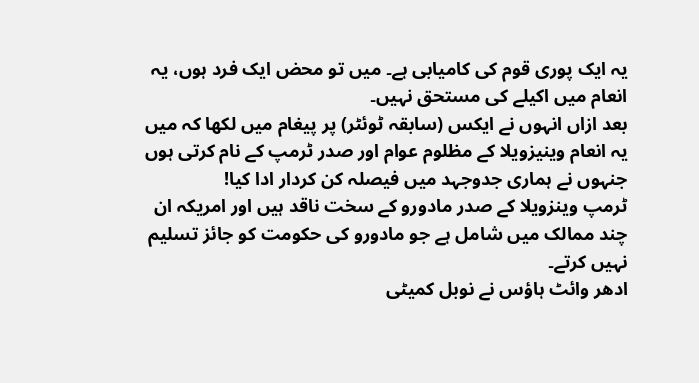یہ ایک پوری قوم کی کامیابی ہے۔ میں تو محض ایک فرد ہوں، یہ انعام میں اکیلے کی مستحق نہیں۔
بعد ازاں انہوں نے ایکس (سابقہ ٹوئٹر) پر پیغام میں لکھا کہ میں یہ انعام وینیزویلا کے مظلوم عوام اور صدر ٹرمپ کے نام کرتی ہوں جنہوں نے ہماری جدوجہد میں فیصلہ کن کردار ادا کیا!
ٹرمپ وینزویلا کے صدر مادورو کے سخت ناقد ہیں اور امریکہ ان چند ممالک میں شامل ہے جو مادورو کی حکومت کو جائز تسلیم نہیں کرتے۔
ادھر وائٹ ہاؤس نے نوبل کمیٹی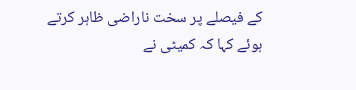کے فیصلے پر سخت ناراضی ظاہر کرتے ہوئے کہا کہ کمیٹی نے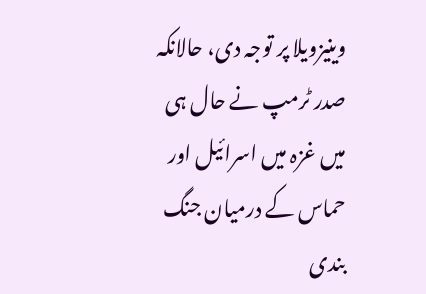وینیزویلا پر توجہ دی، حالانکہ صدر ٹرمپ نے حال ہی میں غزہ میں اسرائیل اور حماس کے درمیان جنگ بندی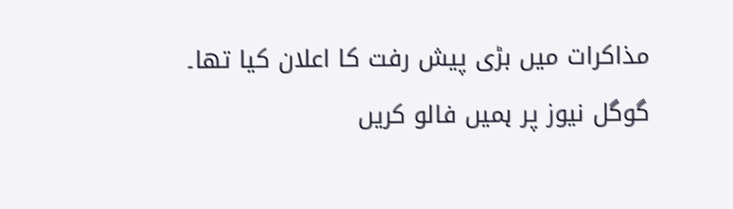مذاکرات میں بڑی پیش رفت کا اعلان کیا تھا۔
گوگل نیوز پر ہمیں فالو کریں